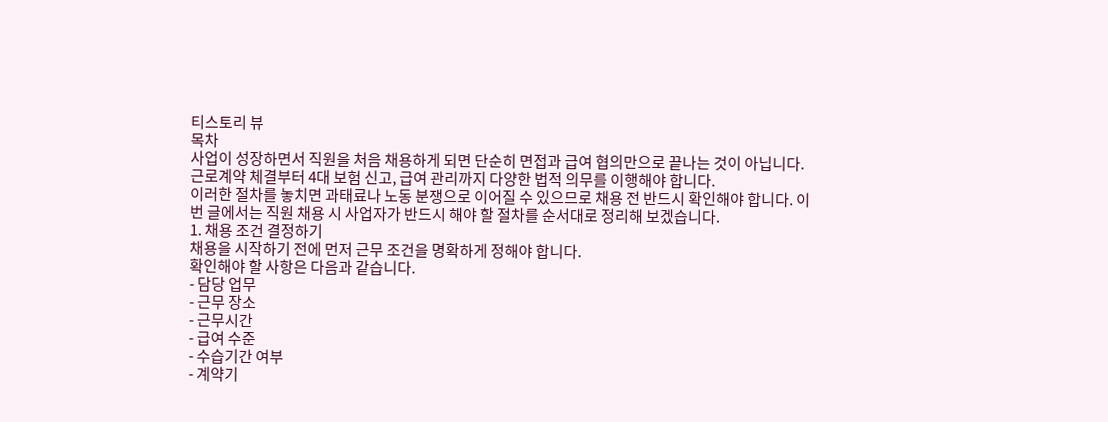티스토리 뷰
목차
사업이 성장하면서 직원을 처음 채용하게 되면 단순히 면접과 급여 협의만으로 끝나는 것이 아닙니다. 근로계약 체결부터 4대 보험 신고, 급여 관리까지 다양한 법적 의무를 이행해야 합니다.
이러한 절차를 놓치면 과태료나 노동 분쟁으로 이어질 수 있으므로 채용 전 반드시 확인해야 합니다. 이번 글에서는 직원 채용 시 사업자가 반드시 해야 할 절차를 순서대로 정리해 보겠습니다.
1. 채용 조건 결정하기
채용을 시작하기 전에 먼저 근무 조건을 명확하게 정해야 합니다.
확인해야 할 사항은 다음과 같습니다.
- 담당 업무
- 근무 장소
- 근무시간
- 급여 수준
- 수습기간 여부
- 계약기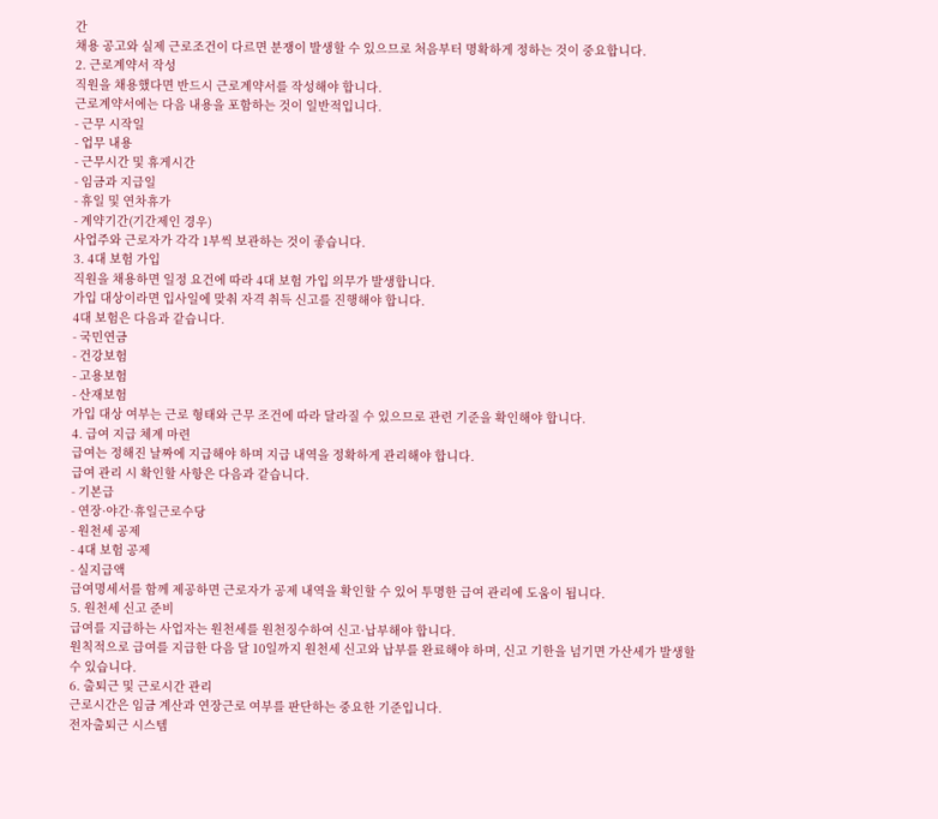간
채용 공고와 실제 근로조건이 다르면 분쟁이 발생할 수 있으므로 처음부터 명확하게 정하는 것이 중요합니다.
2. 근로계약서 작성
직원을 채용했다면 반드시 근로계약서를 작성해야 합니다.
근로계약서에는 다음 내용을 포함하는 것이 일반적입니다.
- 근무 시작일
- 업무 내용
- 근무시간 및 휴게시간
- 임금과 지급일
- 휴일 및 연차휴가
- 계약기간(기간제인 경우)
사업주와 근로자가 각각 1부씩 보관하는 것이 좋습니다.
3. 4대 보험 가입
직원을 채용하면 일정 요건에 따라 4대 보험 가입 의무가 발생합니다.
가입 대상이라면 입사일에 맞춰 자격 취득 신고를 진행해야 합니다.
4대 보험은 다음과 같습니다.
- 국민연금
- 건강보험
- 고용보험
- 산재보험
가입 대상 여부는 근로 형태와 근무 조건에 따라 달라질 수 있으므로 관련 기준을 확인해야 합니다.
4. 급여 지급 체계 마련
급여는 정해진 날짜에 지급해야 하며 지급 내역을 정확하게 관리해야 합니다.
급여 관리 시 확인할 사항은 다음과 같습니다.
- 기본급
- 연장·야간·휴일근로수당
- 원천세 공제
- 4대 보험 공제
- 실지급액
급여명세서를 함께 제공하면 근로자가 공제 내역을 확인할 수 있어 투명한 급여 관리에 도움이 됩니다.
5. 원천세 신고 준비
급여를 지급하는 사업자는 원천세를 원천징수하여 신고·납부해야 합니다.
원칙적으로 급여를 지급한 다음 달 10일까지 원천세 신고와 납부를 완료해야 하며, 신고 기한을 넘기면 가산세가 발생할 수 있습니다.
6. 출퇴근 및 근로시간 관리
근로시간은 임금 계산과 연장근로 여부를 판단하는 중요한 기준입니다.
전자출퇴근 시스템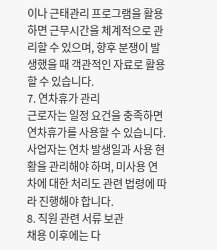이나 근태관리 프로그램을 활용하면 근무시간을 체계적으로 관리할 수 있으며, 향후 분쟁이 발생했을 때 객관적인 자료로 활용할 수 있습니다.
7. 연차휴가 관리
근로자는 일정 요건을 충족하면 연차휴가를 사용할 수 있습니다.
사업자는 연차 발생일과 사용 현황을 관리해야 하며, 미사용 연차에 대한 처리도 관련 법령에 따라 진행해야 합니다.
8. 직원 관련 서류 보관
채용 이후에는 다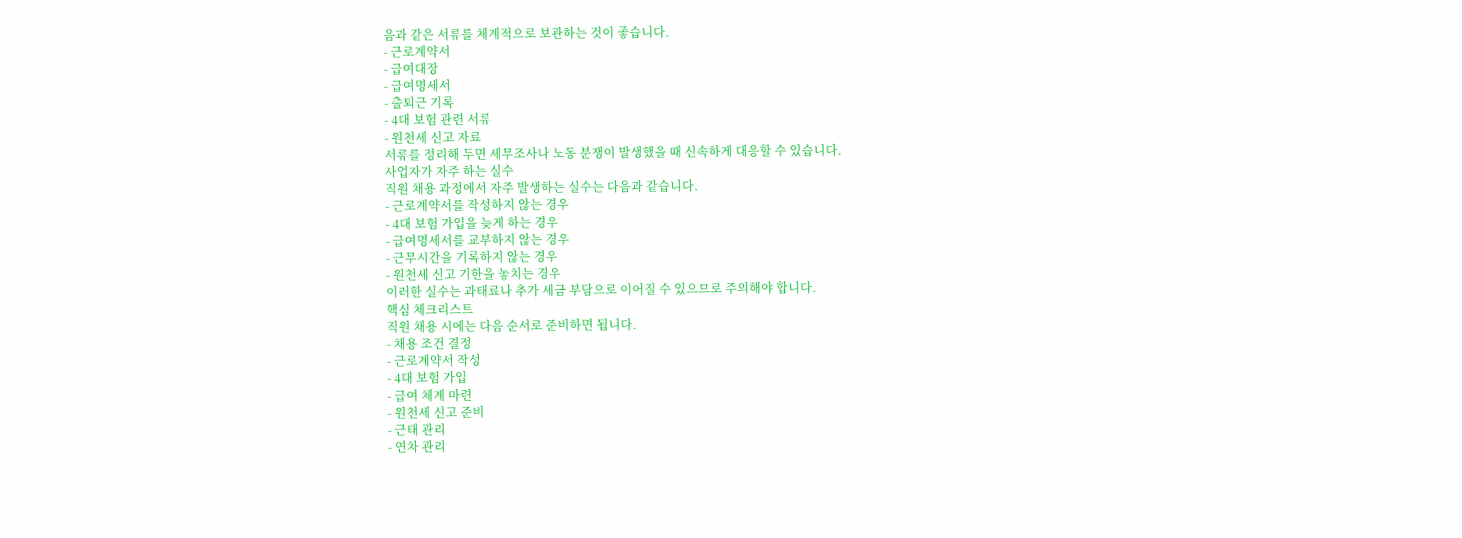음과 같은 서류를 체계적으로 보관하는 것이 좋습니다.
- 근로계약서
- 급여대장
- 급여명세서
- 출퇴근 기록
- 4대 보험 관련 서류
- 원천세 신고 자료
서류를 정리해 두면 세무조사나 노동 분쟁이 발생했을 때 신속하게 대응할 수 있습니다.
사업자가 자주 하는 실수
직원 채용 과정에서 자주 발생하는 실수는 다음과 같습니다.
- 근로계약서를 작성하지 않는 경우
- 4대 보험 가입을 늦게 하는 경우
- 급여명세서를 교부하지 않는 경우
- 근무시간을 기록하지 않는 경우
- 원천세 신고 기한을 놓치는 경우
이러한 실수는 과태료나 추가 세금 부담으로 이어질 수 있으므로 주의해야 합니다.
핵심 체크리스트
직원 채용 시에는 다음 순서로 준비하면 됩니다.
- 채용 조건 결정
- 근로계약서 작성
- 4대 보험 가입
- 급여 체계 마련
- 원천세 신고 준비
- 근태 관리
- 연차 관리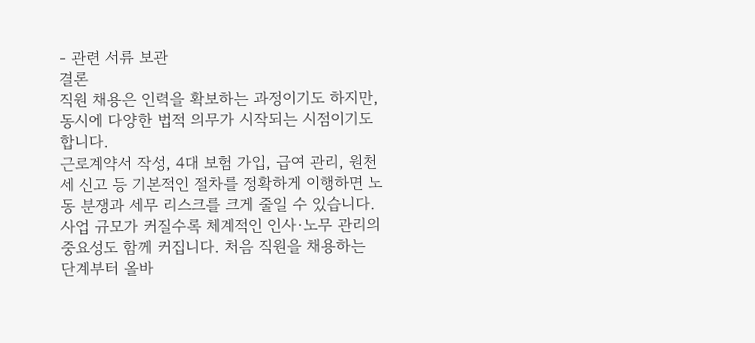- 관련 서류 보관
결론
직원 채용은 인력을 확보하는 과정이기도 하지만, 동시에 다양한 법적 의무가 시작되는 시점이기도 합니다.
근로계약서 작성, 4대 보험 가입, 급여 관리, 원천세 신고 등 기본적인 절차를 정확하게 이행하면 노동 분쟁과 세무 리스크를 크게 줄일 수 있습니다.
사업 규모가 커질수록 체계적인 인사·노무 관리의 중요성도 함께 커집니다. 처음 직원을 채용하는 단계부터 올바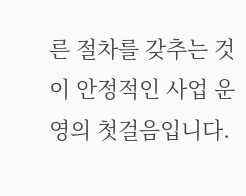른 절차를 갖추는 것이 안정적인 사업 운영의 첫걸음입니다.